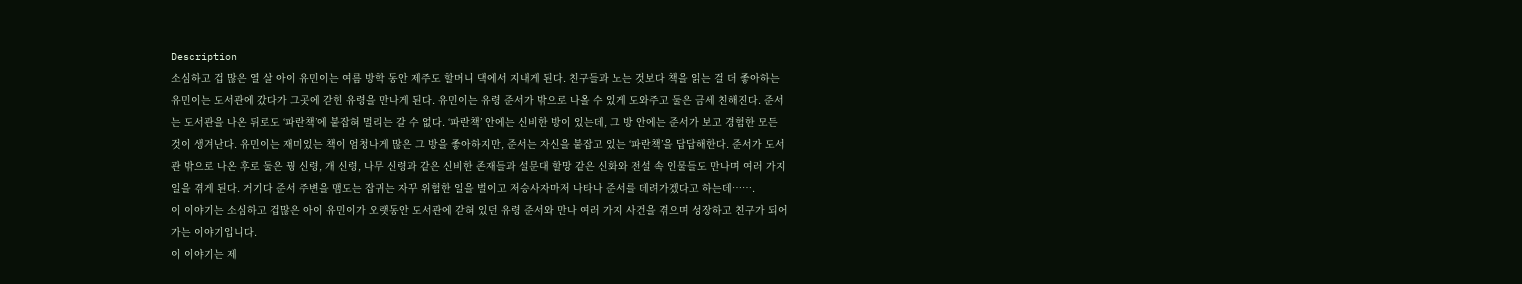Description
소심하고 겁 많은 열 살 아이 유민이는 여름 방학 동안 제주도 할머니 댁에서 지내게 된다. 친구들과 노는 것보다 책을 읽는 걸 더 좋아하는 유민이는 도서관에 갔다가 그곳에 갇힌 유령을 만나게 된다. 유민이는 유령 준서가 밖으로 나올 수 있게 도와주고 둘은 금세 친해진다. 준서는 도서관을 나온 뒤로도 ‘파란책’에 붙잡혀 멀리는 갈 수 없다. ‘파란책’ 안에는 신비한 방이 있는데, 그 방 안에는 준서가 보고 경험한 모든 것이 생겨난다. 유민이는 재미있는 책이 엄청나게 많은 그 방을 좋아하지만, 준서는 자신을 붙잡고 있는 ‘파란책’을 답답해한다. 준서가 도서관 밖으로 나온 후로 둘은 꿩 신령, 개 신령, 나무 신령과 같은 신비한 존재들과 설문대 할망 같은 신화와 전설 속 인물들도 만나며 여러 가지 일을 겪게 된다. 거기다 준서 주변을 맴도는 잡귀는 자꾸 위험한 일을 벌이고 저승사자마저 나타나 준서를 데려가겠다고 하는데…….
이 이야기는 소심하고 겁많은 아이 유민이가 오랫동안 도서관에 갇혀 있던 유령 준서와 만나 여러 가지 사건을 겪으며 성장하고 친구가 되어 가는 이야기입니다.
이 이야기는 제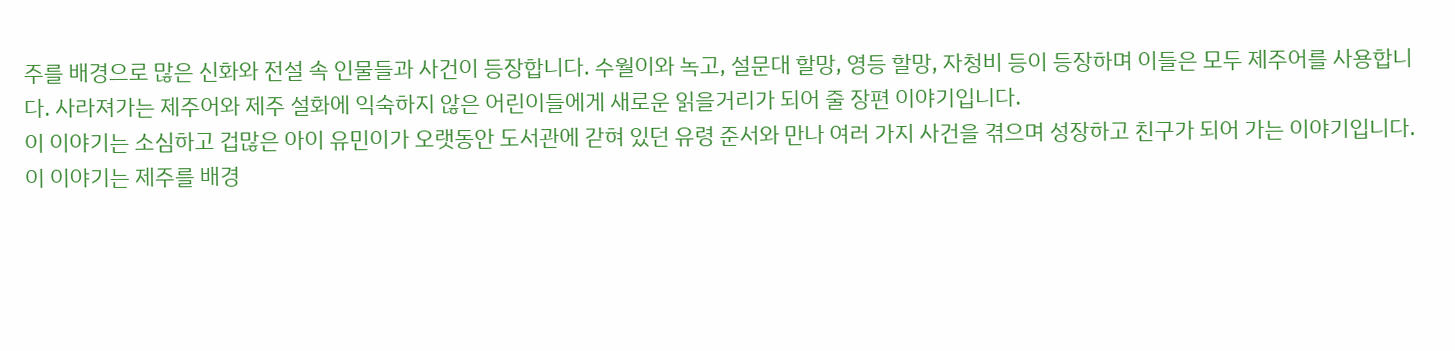주를 배경으로 많은 신화와 전설 속 인물들과 사건이 등장합니다. 수월이와 녹고, 설문대 할망, 영등 할망, 자청비 등이 등장하며 이들은 모두 제주어를 사용합니다. 사라져가는 제주어와 제주 설화에 익숙하지 않은 어린이들에게 새로운 읽을거리가 되어 줄 장편 이야기입니다.
이 이야기는 소심하고 겁많은 아이 유민이가 오랫동안 도서관에 갇혀 있던 유령 준서와 만나 여러 가지 사건을 겪으며 성장하고 친구가 되어 가는 이야기입니다.
이 이야기는 제주를 배경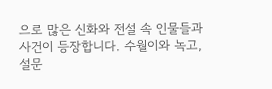으로 많은 신화와 전설 속 인물들과 사건이 등장합니다. 수월이와 녹고, 설문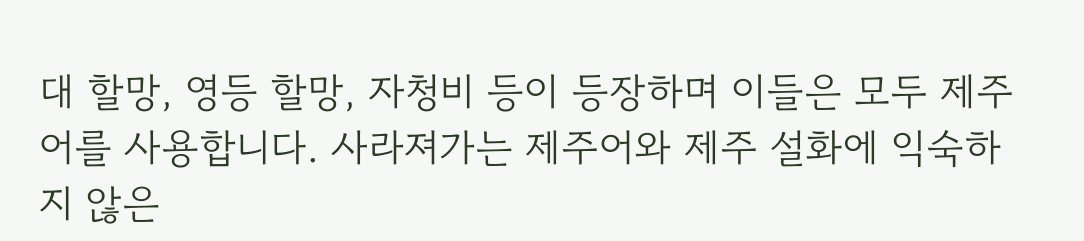대 할망, 영등 할망, 자청비 등이 등장하며 이들은 모두 제주어를 사용합니다. 사라져가는 제주어와 제주 설화에 익숙하지 않은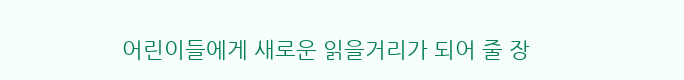어린이들에게 새로운 읽을거리가 되어 줄 장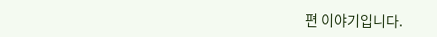편 이야기입니다.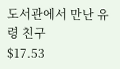도서관에서 만난 유령 친구
$17.53